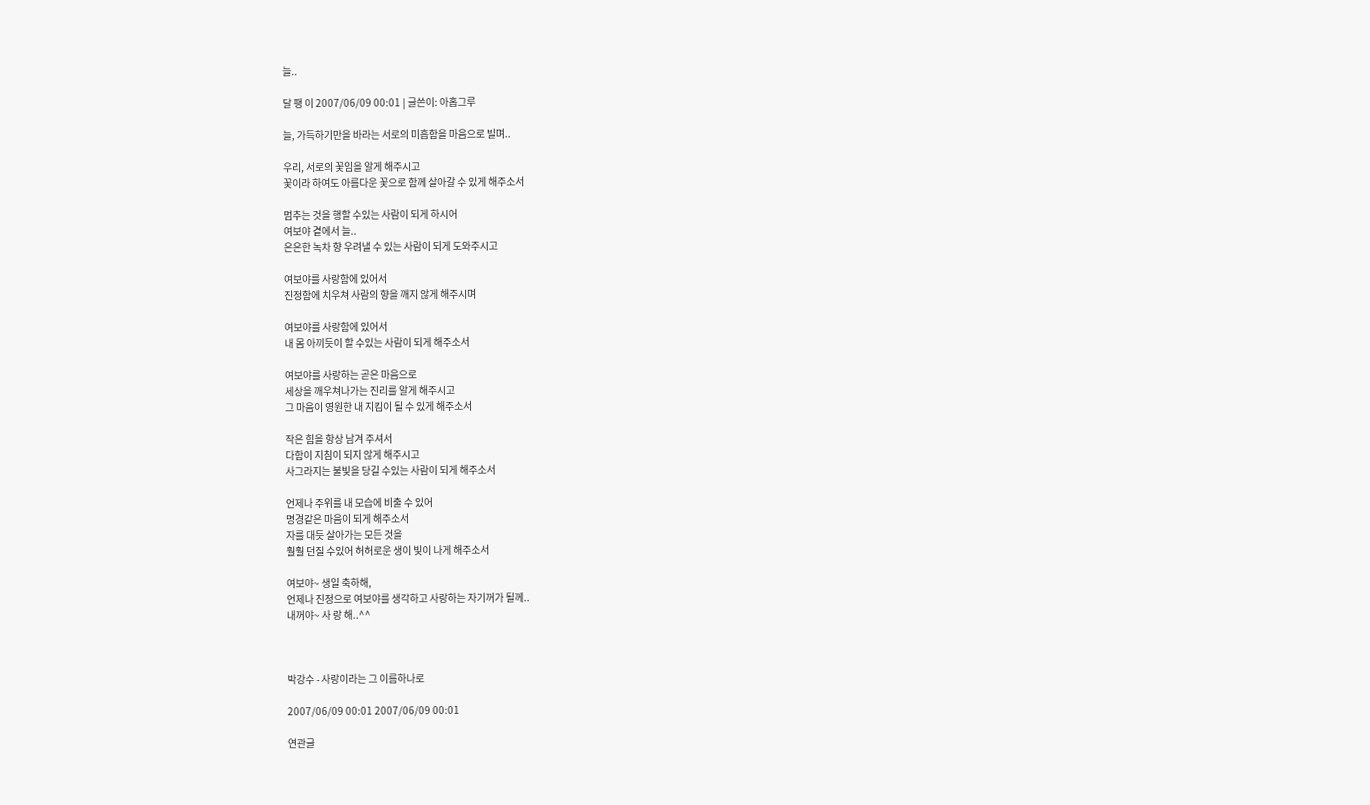늘..

달 팽 이 2007/06/09 00:01 | 글쓴이: 아홉그루

늘, 가득하기만을 바라는 서로의 미흡함을 마음으로 빌며..

우리, 서로의 꽃임을 알게 해주시고
꽃이라 하여도 아름다운 꽃으로 함께 살아갈 수 있게 해주소서

멈추는 것을 행할 수있는 사람이 되게 하시어
여보야 곁에서 늘..
은은한 녹차 향 우려낼 수 있는 사람이 되게 도와주시고

여보야를 사랑함에 있어서
진정함에 치우쳐 사람의 향을 깨지 않게 해주시며

여보야를 사랑함에 있어서
내 몸 아끼듯이 할 수있는 사람이 되게 해주소서

여보야를 사랑하는 곧은 마음으로
세상을 깨우쳐나가는 진리를 알게 해주시고
그 마음이 영원한 내 지킴이 될 수 있게 해주소서

작은 힘을 항상 남겨 주셔서
다함이 지침이 되지 않게 해주시고
사그라지는 불빛을 당길 수있는 사람이 되게 해주소서

언제나 주위를 내 모습에 비출 수 있어
명경같은 마음이 되게 해주소서
자를 대듯 살아가는 모든 것을
훨훨 던질 수있어 허허로운 생이 빛이 나게 해주소서

여보야~ 생일 축하해,
언제나 진정으로 여보야를 생각하고 사랑하는 자기꺼가 될께..
내꺼야~ 사 랑 해..^^



박강수 - 사랑이라는 그 이름하나로

2007/06/09 00:01 2007/06/09 00:01

연관글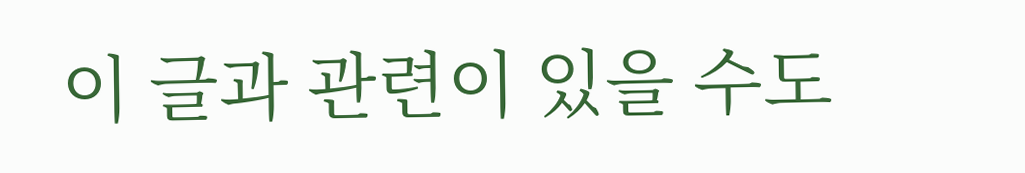이 글과 관련이 있을 수도